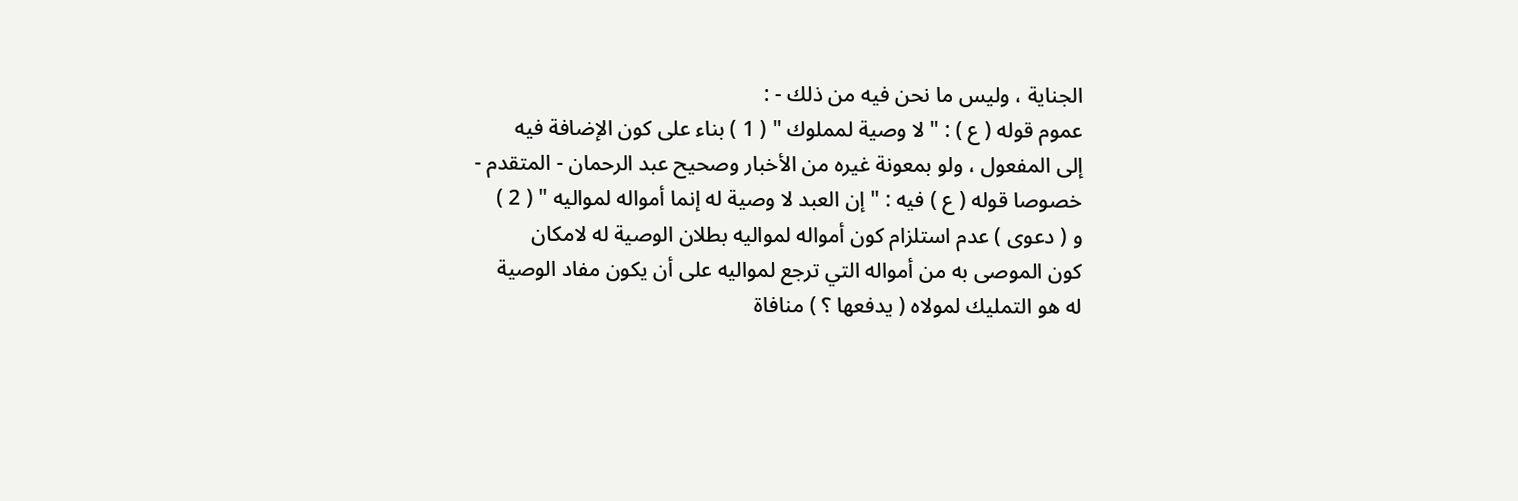الجناية ، وليس ما نحن فيه من ذلك - :
عموم قوله ( ع ) : " لا وصية لمملوك " ( 1 ) بناء على كون الإضافة فيه
إلى المفعول ، ولو بمعونة غيره من الأخبار وصحيح عبد الرحمان - المتقدم -
خصوصا قوله ( ع ) فيه : " إن العبد لا وصية له إنما أمواله لمواليه " ( 2 )
و ( دعوى ) عدم استلزام كون أمواله لمواليه بطلان الوصية له لامكان
كون الموصى به من أمواله التي ترجع لمواليه على أن يكون مفاد الوصية
له هو التمليك لمولاه ( يدفعها ؟ ) منافاة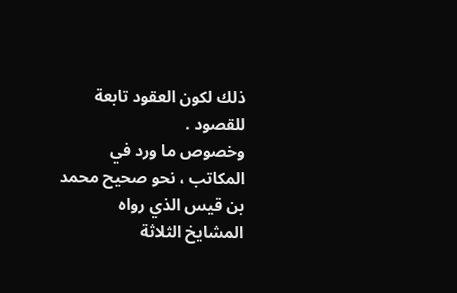ذلك لكون العقود تابعة للقصود .
وخصوص ما ورد في المكاتب ، نحو صحيح محمد بن قيس الذي رواه
المشايخ الثلاثة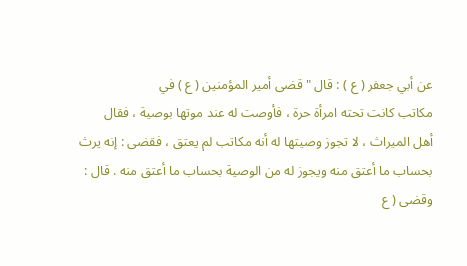عن أبي جعفر ( ع ) : قال " قضى أمير المؤمنين ( ع ) في
مكاتب كانت تحته امرأة حرة ، فأوصت له عند موتها بوصية ، فقال
أهل الميراث ، لا تجوز وصيتها له أنه مكاتب لم يعتق ، فقضى : إنه يرث
بحساب ما أعتق منه ويجوز له من الوصية بحساب ما أعتق منه . قال :
وقضى ( ع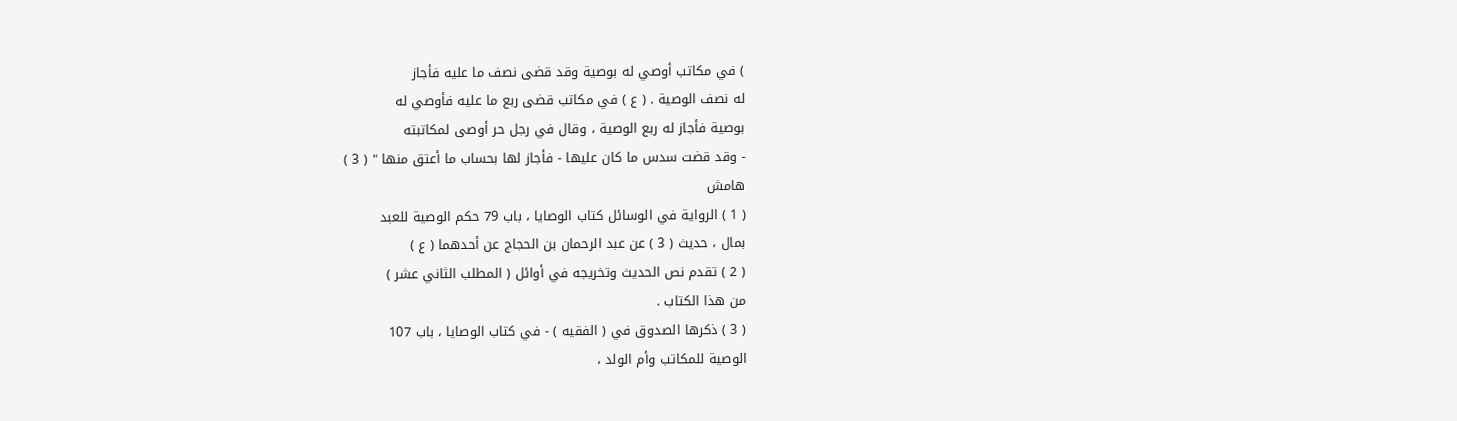) في مكاتب أوصي له بوصية وقد قضى نصف ما عليه فأجاز
له نصف الوصية . ( ع ) في مكاتب قضى ربع ما عليه فأوصي له
بوصية فأجاز له ربع الوصية ، وقال في رجل حر أوصى لمكاتبته
- وقد قضت سدس ما كان عليها - فأجاز لها بحساب ما أعتق منها " ( 3 )
هامش
( 1 ) الرواية في الوسائل كتاب الوصايا ، باب 79 حكم الوصية للعبد
بمال ، حديث ( 3 ) عن عبد الرحمان بن الحجاج عن أحدهما ( ع )
( 2 ) تقدم نص الحديث وتخريجه في أوائل ( المطلب الثاني عشر )
من هذا الكتاب .
( 3 ) ذكرها الصدوق في ( الفقيه ) - في كتاب الوصايا ، باب 107
الوصية للمكاتب وأم الولد ،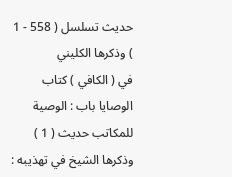حديث تسلسل ( 558 - 1 ) وذكرها الكليني
في ( الكافي ) كتاب الوصايا باب : الوصية للمكاتب حديث ( 1 )
وذكرها الشيخ في تهذيبه :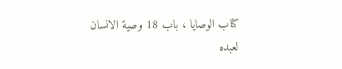كتاب الوصايا ، باب 18 وصية الانسان
لعبده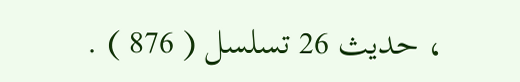، حديث 26 تسلسل ( 876 ) .